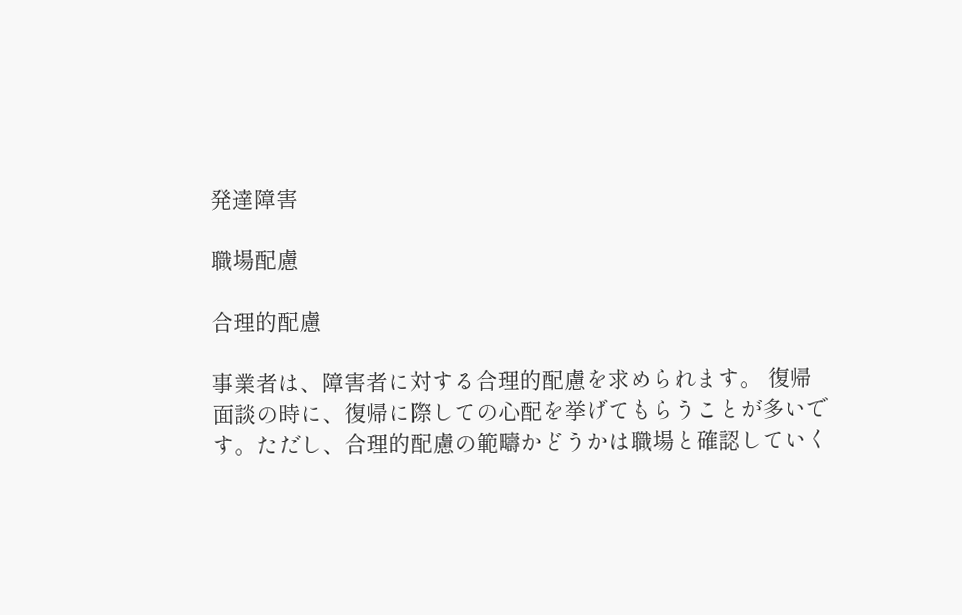発達障害

職場配慮

合理的配慮

事業者は、障害者に対する合理的配慮を求められます。 復帰面談の時に、復帰に際しての心配を挙げてもらうことが多いです。ただし、合理的配慮の範疇かどうかは職場と確認していく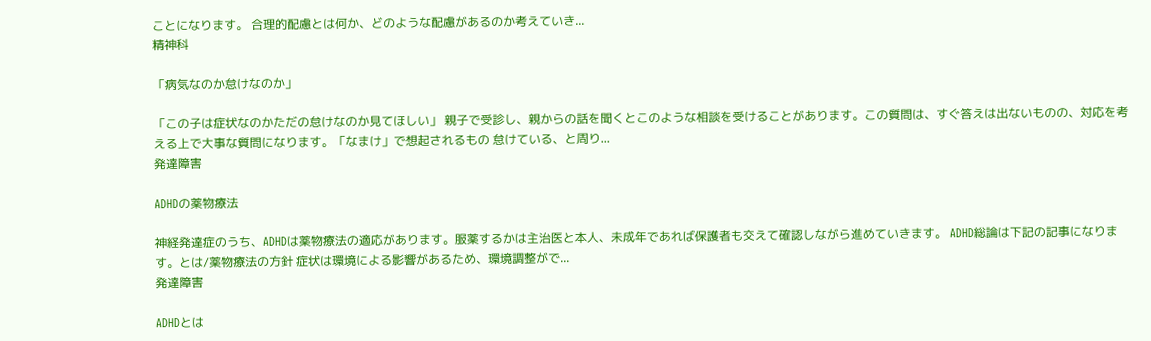ことになります。 合理的配慮とは何か、どのような配慮があるのか考えていき...
精神科

「病気なのか怠けなのか」

「この子は症状なのかただの怠けなのか見てほしい」 親子で受診し、親からの話を聞くとこのような相談を受けることがあります。この質問は、すぐ答えは出ないものの、対応を考える上で大事な質問になります。「なまけ」で想起されるもの 怠けている、と周り...
発達障害

ADHDの薬物療法

神経発達症のうち、ADHDは薬物療法の適応があります。服薬するかは主治医と本人、未成年であれば保護者も交えて確認しながら進めていきます。 ADHD総論は下記の記事になります。とは/薬物療法の方針 症状は環境による影響があるため、環境調整がで...
発達障害

ADHDとは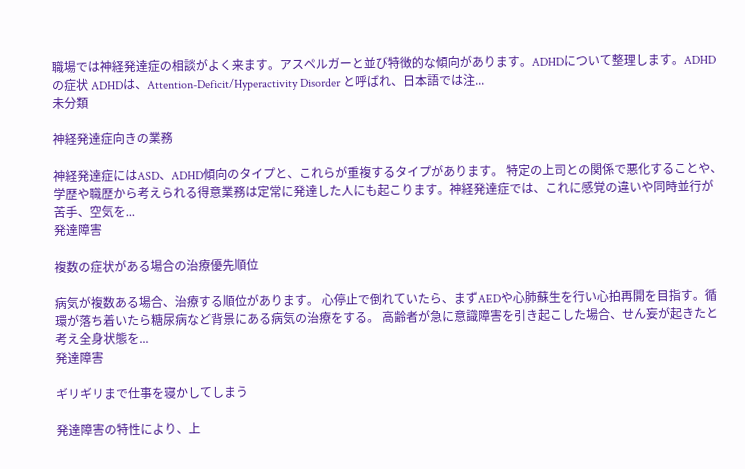職場では神経発達症の相談がよく来ます。アスペルガーと並び特徴的な傾向があります。ADHDについて整理します。ADHDの症状 ADHDは、Attention-Deficit/Hyperactivity Disorder と呼ばれ、日本語では注...
未分類

神経発達症向きの業務

神経発達症にはASD、ADHD傾向のタイプと、これらが重複するタイプがあります。 特定の上司との関係で悪化することや、学歴や職歴から考えられる得意業務は定常に発達した人にも起こります。神経発達症では、これに感覚の違いや同時並行が苦手、空気を...
発達障害

複数の症状がある場合の治療優先順位

病気が複数ある場合、治療する順位があります。 心停止で倒れていたら、まずAEDや心肺蘇生を行い心拍再開を目指す。循環が落ち着いたら糖尿病など背景にある病気の治療をする。 高齢者が急に意識障害を引き起こした場合、せん妄が起きたと考え全身状態を...
発達障害

ギリギリまで仕事を寝かしてしまう

発達障害の特性により、上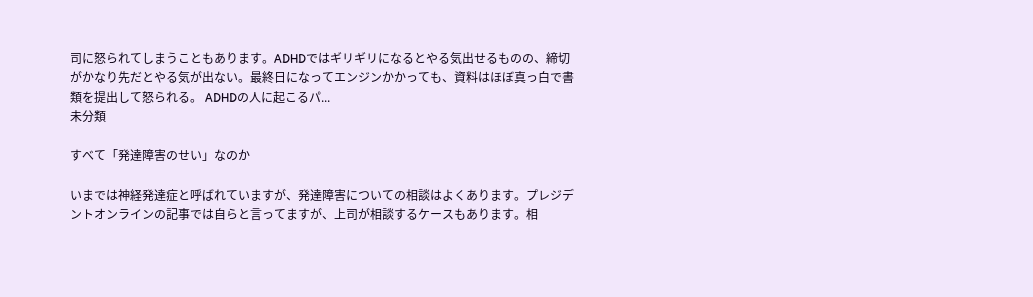司に怒られてしまうこともあります。ADHDではギリギリになるとやる気出せるものの、締切がかなり先だとやる気が出ない。最終日になってエンジンかかっても、資料はほぼ真っ白で書類を提出して怒られる。 ADHDの人に起こるパ...
未分類

すべて「発達障害のせい」なのか

いまでは神経発達症と呼ばれていますが、発達障害についての相談はよくあります。プレジデントオンラインの記事では自らと言ってますが、上司が相談するケースもあります。相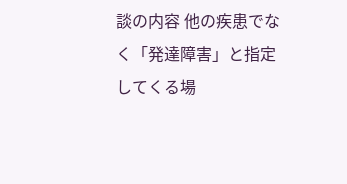談の内容 他の疾患でなく「発達障害」と指定してくる場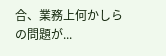合、業務上何かしらの問題が...